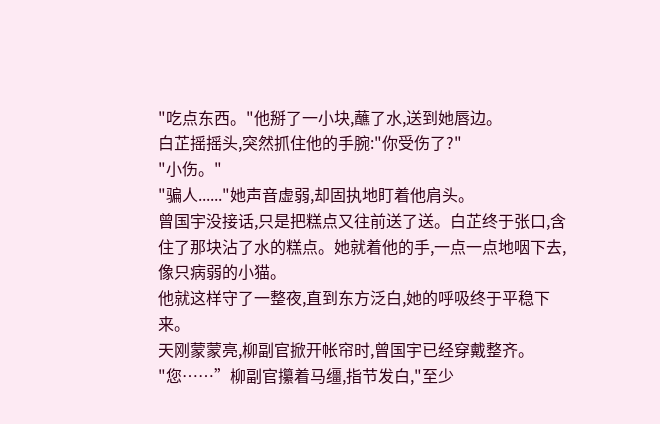"吃点东西。"他掰了一小块,蘸了水,送到她唇边。
白芷摇摇头,突然抓住他的手腕:"你受伤了?"
"小伤。"
"骗人......"她声音虚弱,却固执地盯着他肩头。
曾国宇没接话,只是把糕点又往前送了送。白芷终于张口,含住了那块沾了水的糕点。她就着他的手,一点一点地咽下去,像只病弱的小猫。
他就这样守了一整夜,直到东方泛白,她的呼吸终于平稳下来。
天刚蒙蒙亮,柳副官掀开帐帘时,曾国宇已经穿戴整齐。
"您……”柳副官攥着马缰,指节发白,"至少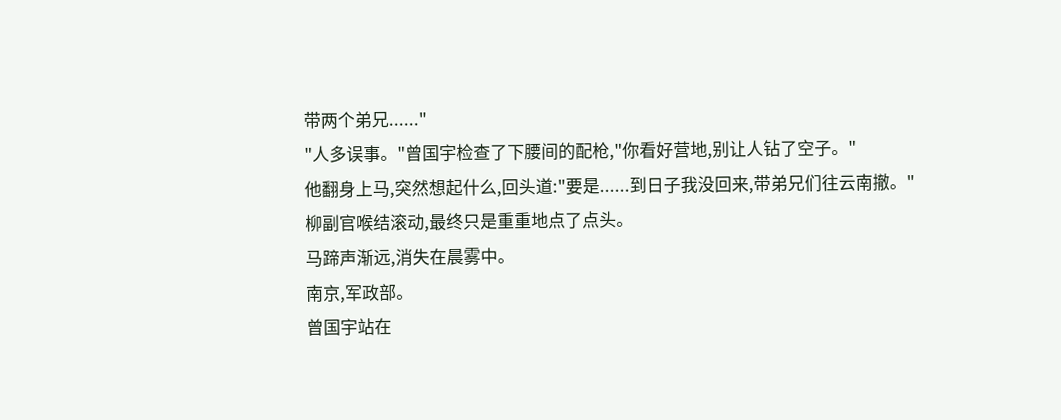带两个弟兄......"
"人多误事。"曾国宇检查了下腰间的配枪,"你看好营地,别让人钻了空子。"
他翻身上马,突然想起什么,回头道:"要是......到日子我没回来,带弟兄们往云南撤。"
柳副官喉结滚动,最终只是重重地点了点头。
马蹄声渐远,消失在晨雾中。
南京,军政部。
曾国宇站在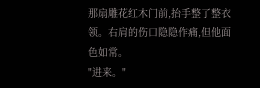那扇雕花红木门前,抬手整了整衣领。右肩的伤口隐隐作痛,但他面色如常。
"进来。"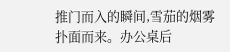推门而入的瞬间,雪茄的烟雾扑面而来。办公桌后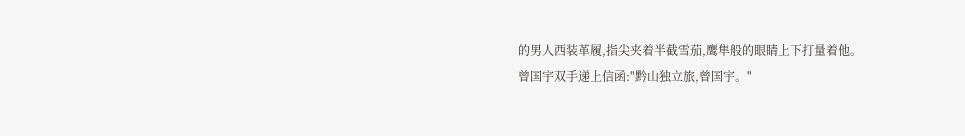的男人西装革履,指尖夹着半截雪茄,鹰隼般的眼睛上下打量着他。
曾国宇双手递上信函:"黔山独立旅,曾国宇。"